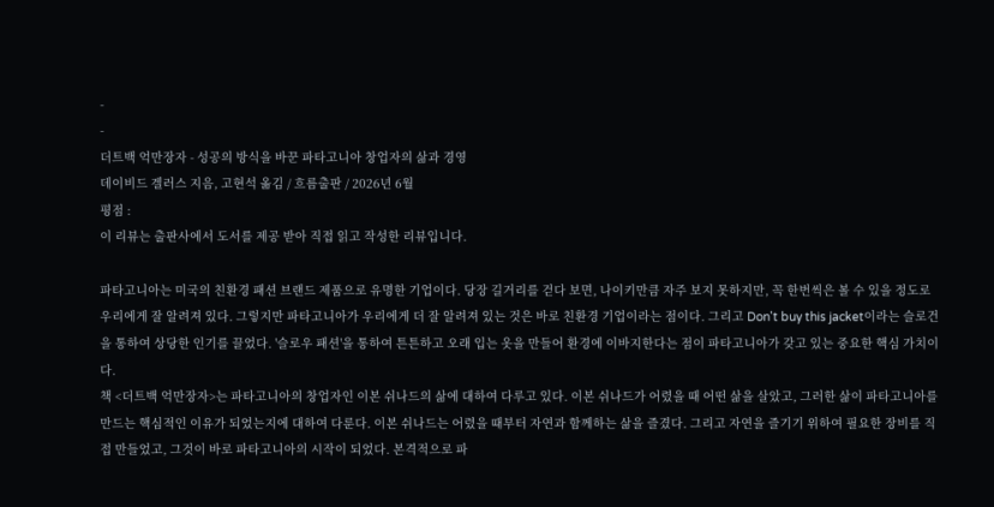-
-
더트백 억만장자 - 성공의 방식을 바꾼 파타고니아 창업자의 삶과 경영
데이비드 겔러스 지음, 고현석 옮김 / 흐름출판 / 2026년 6월
평점 :
이 리뷰는 출판사에서 도서를 제공 받아 직접 읽고 작성한 리뷰입니다.

파타고니아는 미국의 친환경 패션 브랜드 제품으로 유명한 기업이다. 당장 길거리를 걷다 보면, 나이키만큼 자주 보지 못하지만, 꼭 한번씩은 볼 수 있을 정도로 우리에게 잘 알려져 있다. 그렇지만 파타고니아가 우리에게 더 잘 알려져 있는 것은 바로 친환경 기업이라는 점이다. 그리고 Don't buy this jacket이라는 슬로건을 통하여 상당한 인기를 끌었다. '슬로우 패션'을 통하여 튼튼하고 오래 입는 옷을 만들어 환경에 이바지한다는 점이 파타고니아가 갖고 있는 중요한 핵심 가치이다.
책 <더트백 억만장자>는 파타고니아의 창업자인 이본 쉬나드의 삶에 대하여 다루고 있다. 이본 쉬나드가 어렸을 때 어떤 삶을 살았고, 그러한 삶이 파타고니아를 만드는 핵심적인 이유가 되었는지에 대하여 다룬다. 이본 쉬나드는 어렸을 때부터 자연과 함께하는 삶을 즐겼다. 그리고 자연을 즐기기 위하여 필요한 장비를 직접 만들었고, 그것이 바로 파타고니아의 시작이 되었다. 본격적으로 파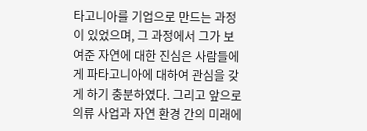타고니아를 기업으로 만드는 과정이 있었으며, 그 과정에서 그가 보여준 자연에 대한 진심은 사람들에게 파타고니아에 대하여 관심을 갖게 하기 충분하였다. 그리고 앞으로 의류 사업과 자연 환경 간의 미래에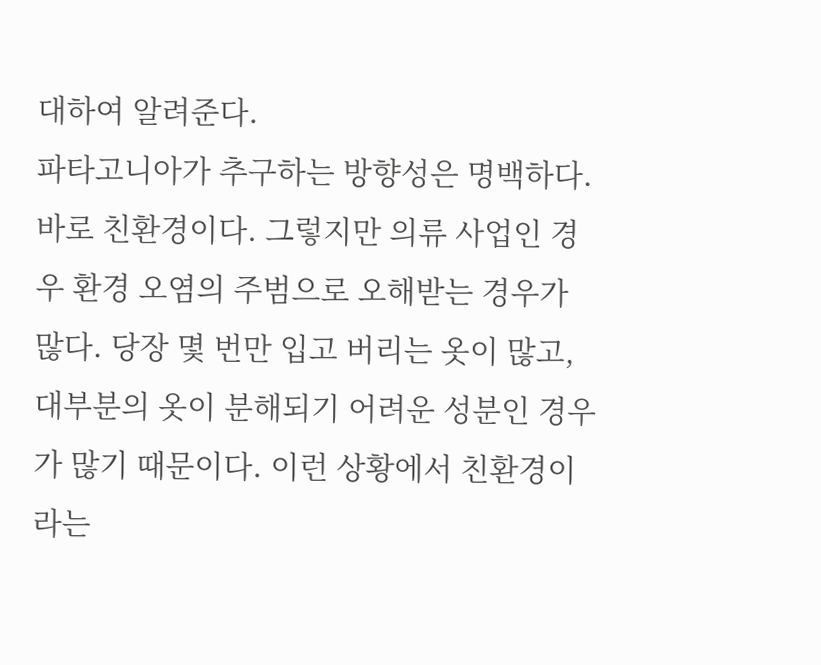대하여 알려준다.
파타고니아가 추구하는 방향성은 명백하다. 바로 친환경이다. 그렇지만 의류 사업인 경우 환경 오염의 주범으로 오해받는 경우가 많다. 당장 몇 번만 입고 버리는 옷이 많고, 대부분의 옷이 분해되기 어려운 성분인 경우가 많기 때문이다. 이런 상황에서 친환경이라는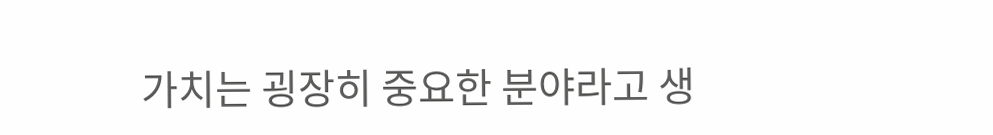가치는 굉장히 중요한 분야라고 생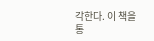각한다. 이 책을 통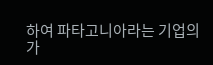하여 파타고니아라는 기업의 가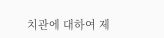치관에 대하여 제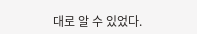대로 알 수 있었다.